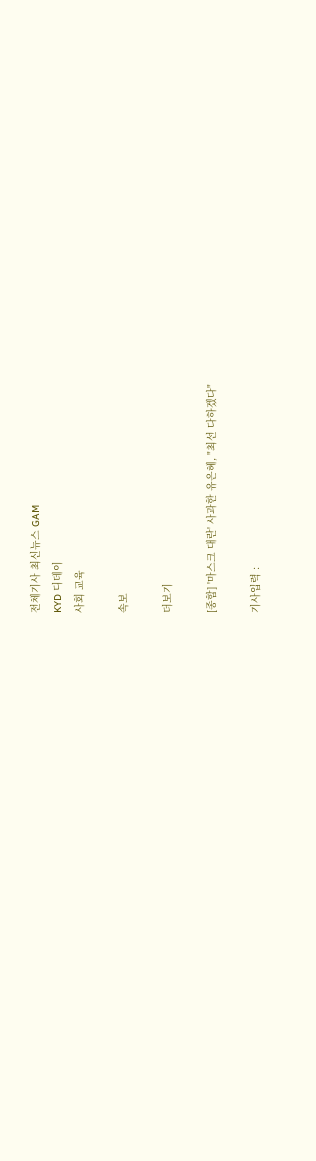전체기사 최신뉴스 GAM
KYD 디데이
사회 교육

속보

더보기

[종합] '마스크 대란' 사과한 유은혜, "최선 다하겠다"

기사입력 :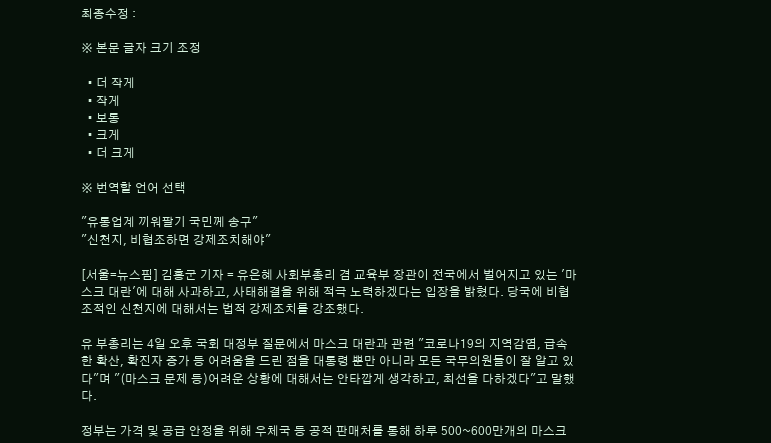최종수정 :

※ 본문 글자 크기 조정

  • 더 작게
  • 작게
  • 보통
  • 크게
  • 더 크게

※ 번역할 언어 선택

"유통업계 끼워팔기 국민께 송구"
"신천지, 비협조하면 강제조치해야"

[서울=뉴스핌] 김홍군 기자 = 유은혜 사회부총리 겸 교육부 장관이 전국에서 벌어지고 있는 '마스크 대란'에 대해 사과하고, 사태해결을 위해 적극 노력하겠다는 입장을 밝혔다. 당국에 비협조적인 신천지에 대해서는 법적 강제조치를 강조했다.

유 부총리는 4일 오후 국회 대정부 질문에서 마스크 대란과 관련 "코로나19의 지역감염, 급속한 확산, 확진자 증가 등 어려움을 드린 점을 대통령 뿐만 아니라 모든 국무의원들이 잘 알고 있다"며 "(마스크 문제 등)어려운 상황에 대해서는 안타깝게 생각하고, 최선을 다하겠다"고 말했다.

정부는 가격 및 공급 안정을 위해 우체국 등 공적 판매처를 통해 하루 500~600만개의 마스크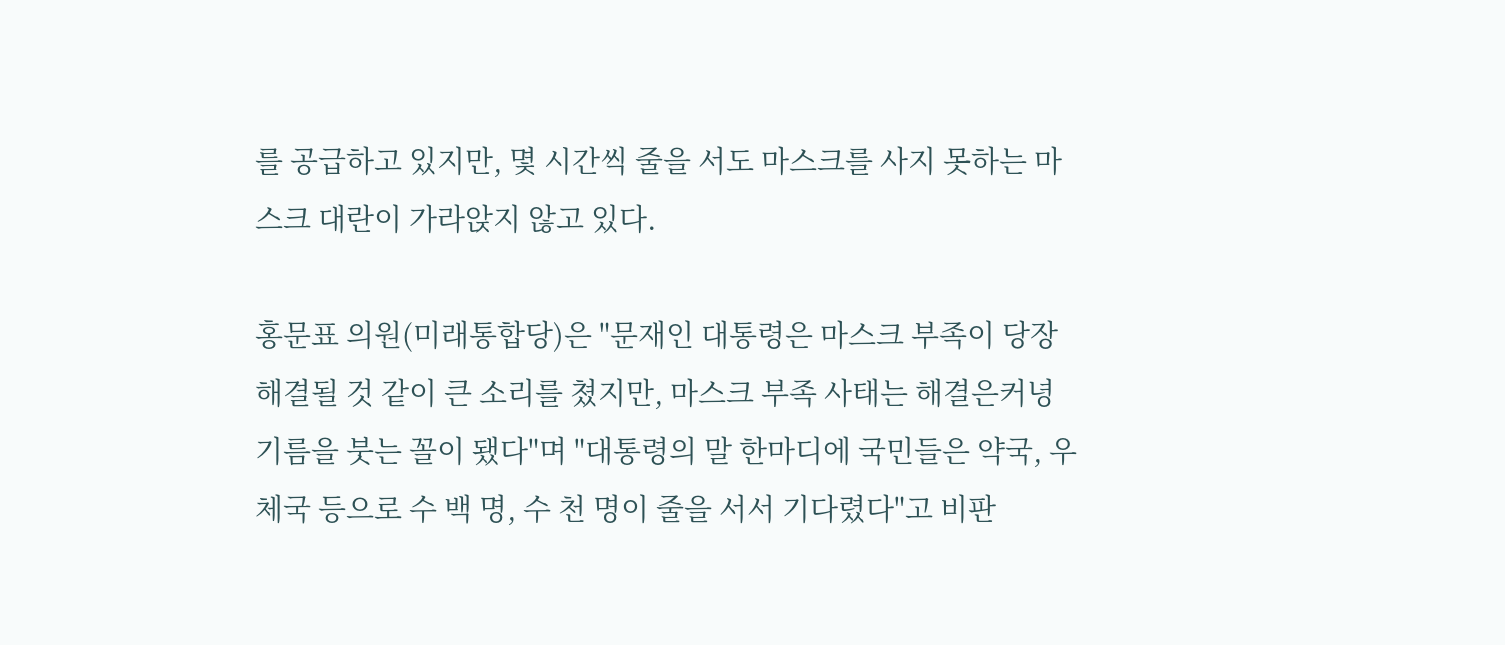를 공급하고 있지만, 몇 시간씩 줄을 서도 마스크를 사지 못하는 마스크 대란이 가라앉지 않고 있다.

홍문표 의원(미래통합당)은 "문재인 대통령은 마스크 부족이 당장 해결될 것 같이 큰 소리를 쳤지만, 마스크 부족 사태는 해결은커녕 기름을 붓는 꼴이 됐다"며 "대통령의 말 한마디에 국민들은 약국, 우체국 등으로 수 백 명, 수 천 명이 줄을 서서 기다렸다"고 비판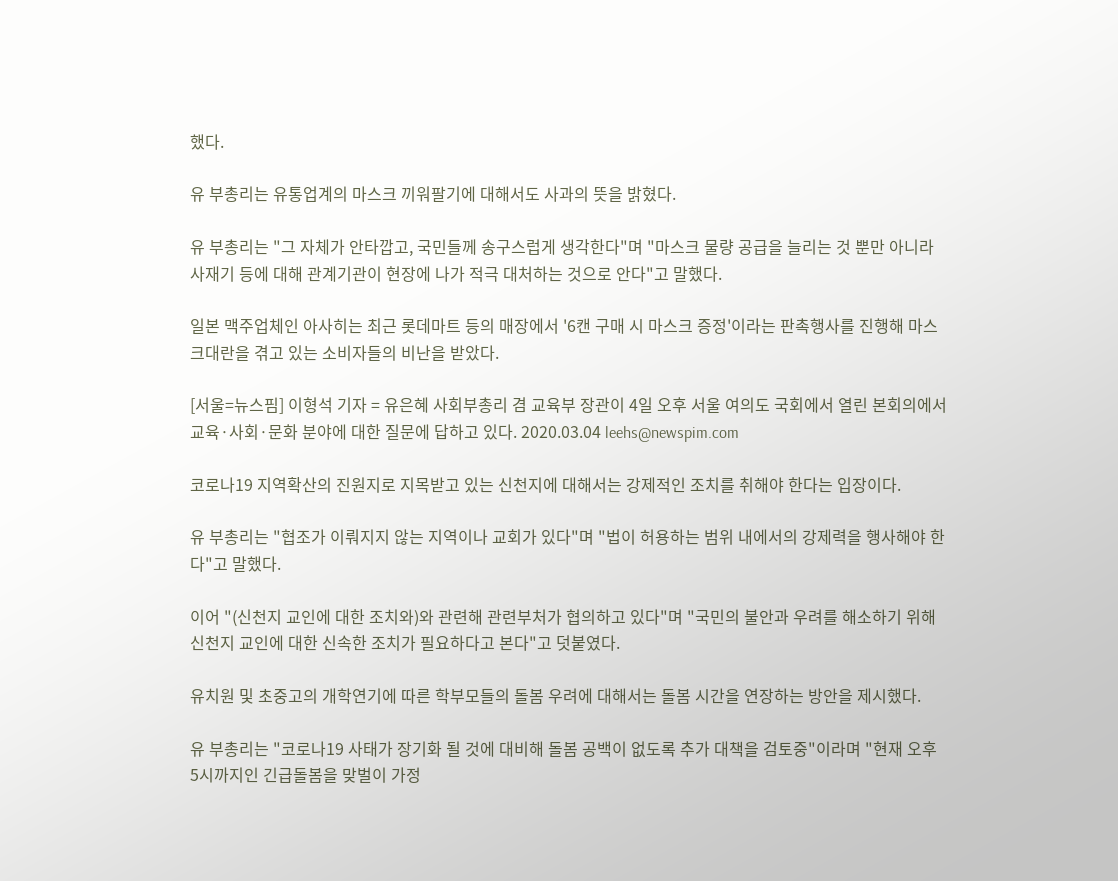했다.

유 부총리는 유통업계의 마스크 끼워팔기에 대해서도 사과의 뜻을 밝혔다.

유 부총리는 "그 자체가 안타깝고, 국민들께 송구스럽게 생각한다"며 "마스크 물량 공급을 늘리는 것 뿐만 아니라 사재기 등에 대해 관계기관이 현장에 나가 적극 대처하는 것으로 안다"고 말했다.

일본 맥주업체인 아사히는 최근 롯데마트 등의 매장에서 '6캔 구매 시 마스크 증정'이라는 판촉행사를 진행해 마스크대란을 겪고 있는 소비자들의 비난을 받았다.

[서울=뉴스핌] 이형석 기자 = 유은혜 사회부총리 겸 교육부 장관이 4일 오후 서울 여의도 국회에서 열린 본회의에서 교육·사회·문화 분야에 대한 질문에 답하고 있다. 2020.03.04 leehs@newspim.com

코로나19 지역확산의 진원지로 지목받고 있는 신천지에 대해서는 강제적인 조치를 취해야 한다는 입장이다.

유 부총리는 "협조가 이뤄지지 않는 지역이나 교회가 있다"며 "법이 허용하는 범위 내에서의 강제력을 행사해야 한다"고 말했다.

이어 "(신천지 교인에 대한 조치와)와 관련해 관련부처가 협의하고 있다"며 "국민의 불안과 우려를 해소하기 위해 신천지 교인에 대한 신속한 조치가 필요하다고 본다"고 덧붙였다.

유치원 및 초중고의 개학연기에 따른 학부모들의 돌봄 우려에 대해서는 돌봄 시간을 연장하는 방안을 제시했다.

유 부총리는 "코로나19 사태가 장기화 될 것에 대비해 돌봄 공백이 없도록 추가 대책을 검토중"이라며 "현재 오후 5시까지인 긴급돌봄을 맞벌이 가정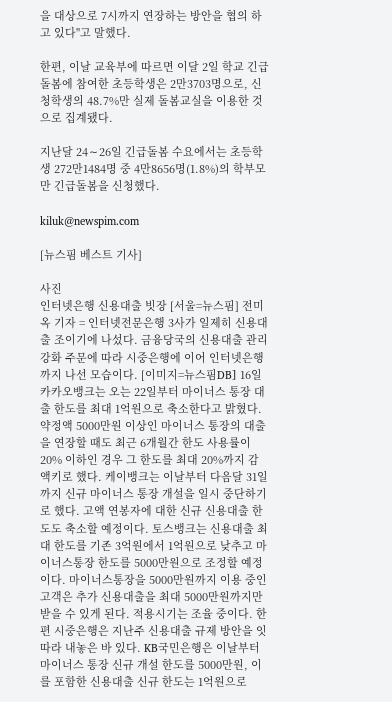을 대상으로 7시까지 연장하는 방안을 협의 하고 있다"고 말했다.

한편, 이날 교육부에 따르면 이달 2일 학교 긴급돌봄에 참여한 초등학생은 2만3703명으로, 신청학생의 48.7%만 실제 돌봄교실을 이용한 것으로 집계됐다.

지난달 24∼26일 긴급돌봄 수요에서는 초등학생 272만1484명 중 4만8656명(1.8%)의 학부모만 긴급돌봄을 신청했다.

kiluk@newspim.com

[뉴스핌 베스트 기사]

사진
인터넷은행 신용대출 빗장 [서울=뉴스핌] 전미옥 기자 = 인터넷전문은행 3사가 일제히 신용대출 조이기에 나섰다. 금융당국의 신용대출 관리 강화 주문에 따라 시중은행에 이어 인터넷은행까지 나선 모습이다. [이미지=뉴스핌DB] 16일 카카오뱅크는 오는 22일부터 마이너스 통장 대출 한도를 최대 1억원으로 축소한다고 밝혔다. 약정액 5000만원 이상인 마이너스 통장의 대출을 연장할 때도 최근 6개월간 한도 사용률이 20% 이하인 경우 그 한도를 최대 20%까지 감액키로 했다. 케이뱅크는 이날부터 다음달 31일까지 신규 마이너스 통장 개설을 일시 중단하기로 했다. 고액 연봉자에 대한 신규 신용대출 한도도 축소할 예정이다. 토스뱅크는 신용대출 최대 한도를 기존 3억원에서 1억원으로 낮추고 마이너스통장 한도를 5000만원으로 조정할 예정이다. 마이너스통장을 5000만원까지 이용 중인 고객은 추가 신용대출을 최대 5000만원까지만 받을 수 있게 된다. 적용시기는 조율 중이다. 한편 시중은행은 지난주 신용대출 규제 방안을 잇따라 내놓은 바 있다. KB국민은행은 이날부터 마이너스 통장 신규 개설 한도를 5000만원, 이를 포함한 신용대출 신규 한도는 1억원으로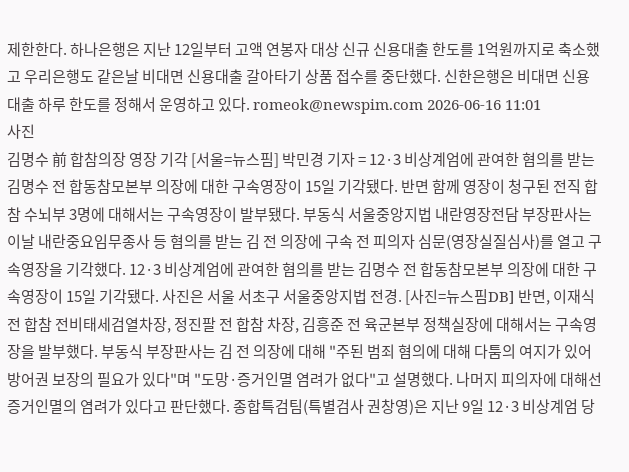제한한다. 하나은행은 지난 12일부터 고액 연봉자 대상 신규 신용대출 한도를 1억원까지로 축소했고 우리은행도 같은날 비대면 신용대출 갈아타기 상품 접수를 중단했다. 신한은행은 비대면 신용 대출 하루 한도를 정해서 운영하고 있다. romeok@newspim.com 2026-06-16 11:01
사진
김명수 前 합참의장 영장 기각 [서울=뉴스핌] 박민경 기자 = 12·3 비상계엄에 관여한 혐의를 받는 김명수 전 합동참모본부 의장에 대한 구속영장이 15일 기각됐다. 반면 함께 영장이 청구된 전직 합참 수뇌부 3명에 대해서는 구속영장이 발부됐다. 부동식 서울중앙지법 내란영장전담 부장판사는 이날 내란중요임무종사 등 혐의를 받는 김 전 의장에 구속 전 피의자 심문(영장실질심사)를 열고 구속영장을 기각했다. 12·3 비상계엄에 관여한 혐의를 받는 김명수 전 합동참모본부 의장에 대한 구속영장이 15일 기각됐다. 사진은 서울 서초구 서울중앙지법 전경. [사진=뉴스핌DB] 반면, 이재식 전 합참 전비태세검열차장, 정진팔 전 합참 차장, 김흥준 전 육군본부 정책실장에 대해서는 구속영장을 발부했다. 부동식 부장판사는 김 전 의장에 대해 "주된 범죄 혐의에 대해 다툼의 여지가 있어 방어권 보장의 필요가 있다"며 "도망·증거인멸 염려가 없다"고 설명했다. 나머지 피의자에 대해선 증거인멸의 염려가 있다고 판단했다. 종합특검팀(특별검사 권창영)은 지난 9일 12·3 비상계엄 당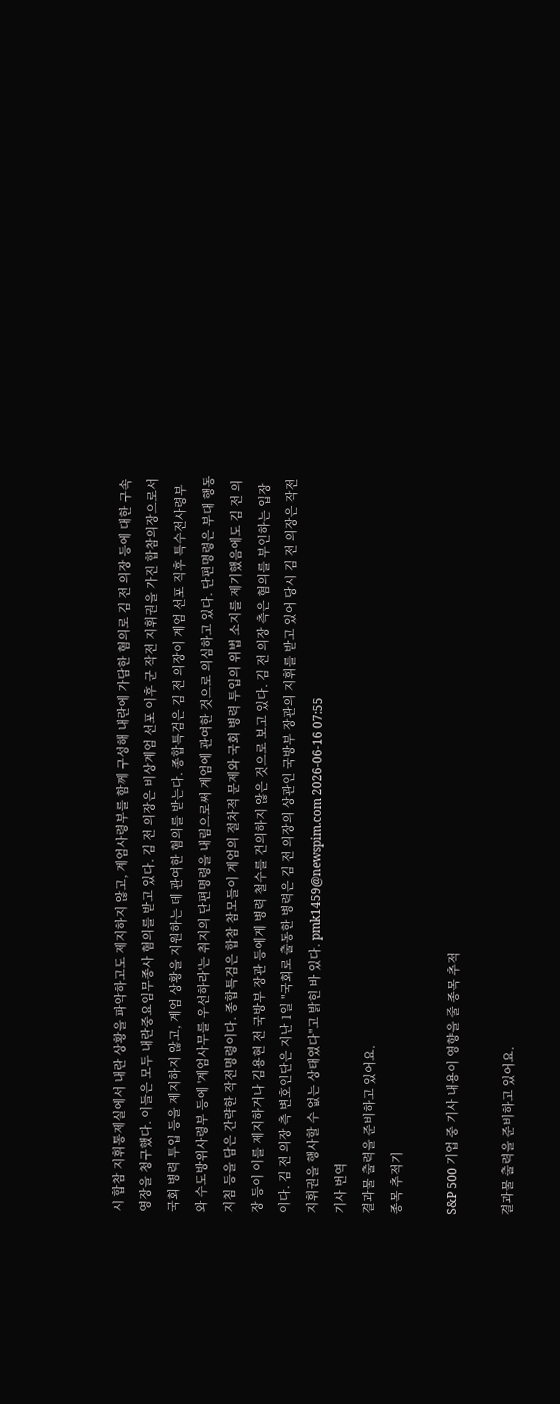시 합참 지휘통제실에서 내란 상황을 파악하고도 제지하지 않고, 계엄사령부를 함께 구성해 내란에 가담한 혐의로 김 전 의장 등에 대한 구속영장을 청구했다. 이들은 모두 내란중요임무종사 혐의를 받고 있다. 김 전 의장은 비상계엄 선포 이후 군 작전 지휘권을 가진 합참의장으로서 국회 병력 투입 등을 제지하지 않고, 계엄 상황을 지원하는 데 관여한 혐의를 받는다. 종합특검은 김 전 의장이 계엄 선포 직후 특수전사령부와 수도방위사령부 등에 '계엄사무를 우선하라'는 취지의 단편명령을 내림으로써 계엄에 관여한 것으로 의심하고 있다. 단편명령은 부대 행동 지침 등을 담은 간략한 작전명령이다. 종합특검은 합참 참모들이 계엄의 절차적 문제와 국회 병력 투입의 위법 소지를 제기했음에도 김 전 의장 등이 이를 제지하거나 김용현 전 국방부 장관 등에게 병력 철수를 건의하지 않은 것으로 보고 있다. 김 전 의장 측은 혐의를 부인하는 입장이다. 김 전 의장 측 변호인단은 지난 1일 "국회로 출동한 병력은 김 전 의장의 상관인 국방부 장관의 지휘를 받고 있어 당시 김 전 의장은 작전지휘권을 행사할 수 없는 상태였다"고 밝힌 바 있다. pmk1459@newspim.com 2026-06-16 07:55
기사 번역
결과물 출력을 준비하고 있어요.
종목 추적기

S&P 500 기업 중 기사 내용이 영향을 줄 종목 추적

결과물 출력을 준비하고 있어요.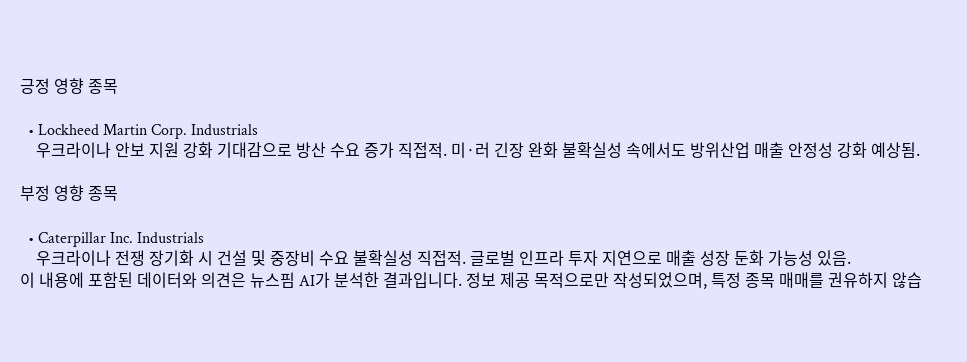긍정 영향 종목

  • Lockheed Martin Corp. Industrials
    우크라이나 안보 지원 강화 기대감으로 방산 수요 증가 직접적. 미·러 긴장 완화 불확실성 속에서도 방위산업 매출 안정성 강화 예상됨.

부정 영향 종목

  • Caterpillar Inc. Industrials
    우크라이나 전쟁 장기화 시 건설 및 중장비 수요 불확실성 직접적. 글로벌 인프라 투자 지연으로 매출 성장 둔화 가능성 있음.
이 내용에 포함된 데이터와 의견은 뉴스핌 AI가 분석한 결과입니다. 정보 제공 목적으로만 작성되었으며, 특정 종목 매매를 권유하지 않습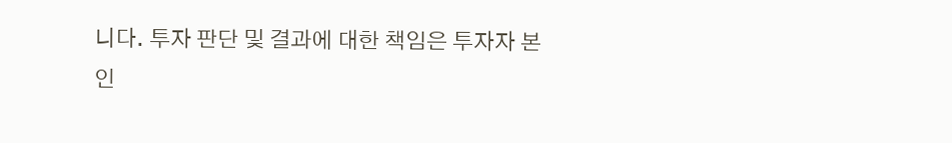니다. 투자 판단 및 결과에 대한 책임은 투자자 본인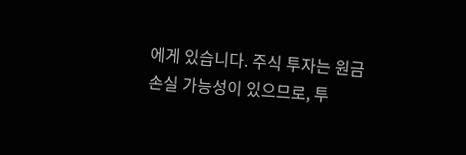에게 있습니다. 주식 투자는 원금 손실 가능성이 있으므로, 투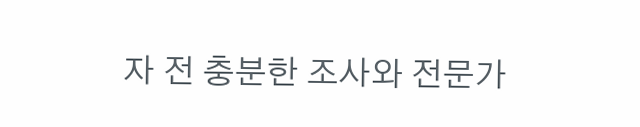자 전 충분한 조사와 전문가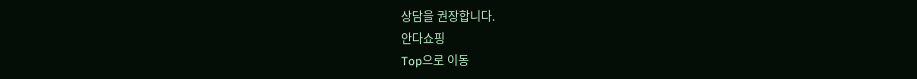상담을 권장합니다.
안다쇼핑
Top으로 이동